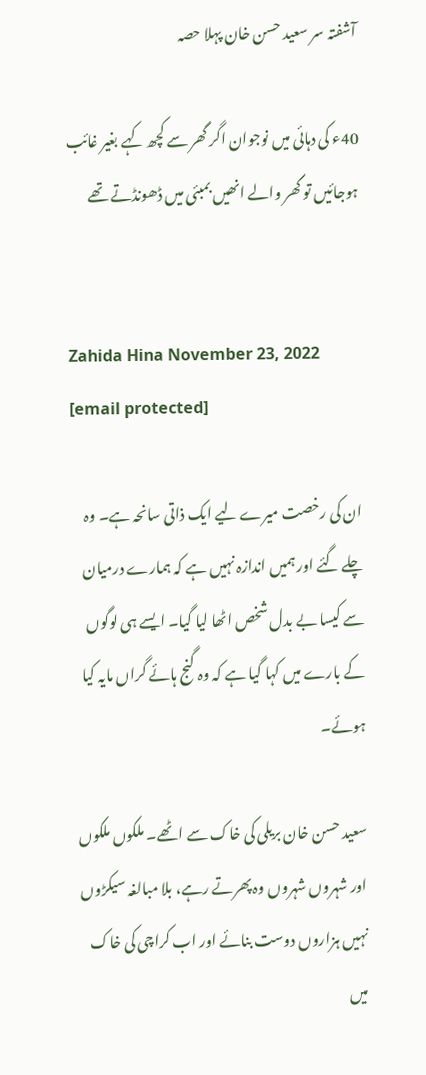آشفتہ سر سعید حسن خان پہلا حصہ

40ء کی دہائی میں نوجوان اگر گھر سے کچھ کہے بغیر غائب ہوجائیں تو گھر والے انھیں بمبئی میں ڈھونڈتے تھے


Zahida Hina November 23, 2022
[email protected]

ان کی رخصت میرے لیے ایک ذاتی سانحہ ہے۔ وہ چلے گئے اور ہمیں اندازہ نہیں ہے کہ ہمارے درمیان سے کیسا بے بدل شخص اٹھا لیا گیا۔ ایسے ہی لوگوں کے بارے میں کہا گیا ہے کہ وہ گنج ہائے گراں مایہ کیا ہوئے۔

سعید حسن خان بریلی کی خاک سے اٹھے۔ ملکوں ملکوں اور شہروں شہروں وہ پھرتے رہے، بلا مبالغہ سیکڑوں نہیں ہزاروں دوست بنائے اور اب کراچی کی خاک میں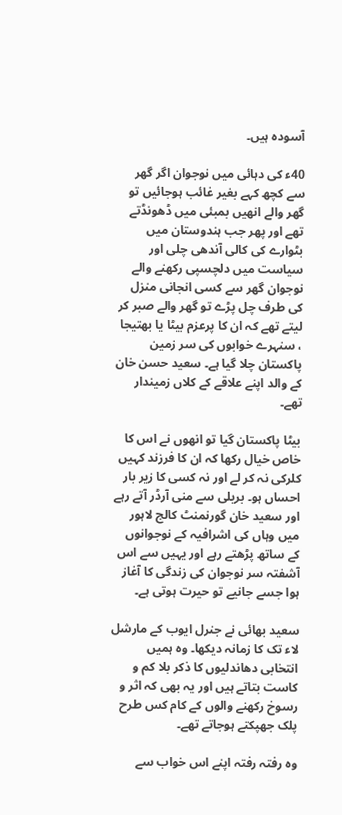آسودہ ہیں۔

40ء کی دہائی میں نوجوان اگر گھر سے کچھ کہے بغیر غائب ہوجائیں تو گھر والے انھیں بمبئی میں ڈھونڈتے تھے اور پھر جب ہندوستان میں بٹوارے کی کالی آندھی چلی اور سیاست میں دلچسپی رکھنے والے نوجوان گھر سے کسی انجانی منزل کی طرف چل پڑے تو گھر والے صبر کر لیتے تھے کہ ان کا پرعزم بیٹا یا بھتیجا ، سنہرے خوابوں کی سر زمین پاکستان چلا گیا ہے۔ سعید حسن خان کے والد اپنے علاقے کے کلاں زمیندار تھے۔

بیٹا پاکستان گیا تو انھوں نے اس کا خاص خیال رکھا کہ ان کا فرزند کہیں کلرکی نہ کر لے اور نہ کسی کا زیر بار احساں ہو۔ بریلی سے منی آرڈر آتے رہے اور سعید خان گورنمنٹ کالج لاہور میں وہاں کی اشرافیہ کے نوجوانوں کے ساتھ پڑھتے رہے اور یہیں سے اس آشفتہ سر نوجوان کی زندگی کا آغاز ہوا جسے جانیے تو حیرت ہوتی ہے۔

سعید بھائی نے جنرل ایوب کے مارشل لاء تک کا زمانہ دیکھا۔ وہ ہمیں انتخابی دھاندلیوں کا ذکر بلا کم و کاست بتاتے ہیں اور یہ بھی کہ اثر و رسوخ رکھنے والوں کے کام کس طرح پلک جھپکتے ہوجاتے تھے۔

وہ رفتہ رفتہ اپنے اس خواب سے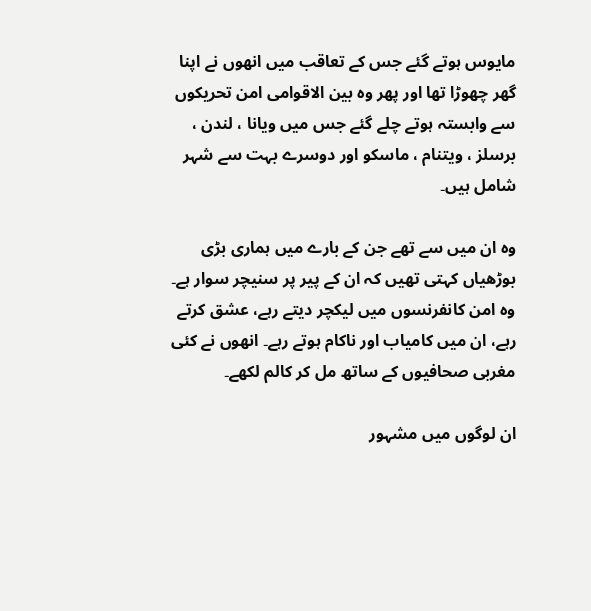مایوس ہوتے گئے جس کے تعاقب میں انھوں نے اپنا گھر چھوڑا تھا اور پھر وہ بین الاقوامی امن تحریکوں سے وابستہ ہوتے چلے گئے جس میں ویانا ، لندن ، برسلز ، ویتنام ، ماسکو اور دوسرے بہت سے شہر شامل ہیں۔

وہ ان میں سے تھے جن کے بارے میں ہماری بڑی بوڑھیاں کہتی تھیں کہ ان کے پیر پر سنیچر سوار ہے۔ وہ امن کانفرنسوں میں لیکچر دیتے رہے، عشق کرتے رہے، ان میں کامیاب اور ناکام ہوتے رہے۔ انھوں نے کئی مغربی صحافیوں کے ساتھ مل کر کالم لکھے۔

ان لوگوں میں مشہور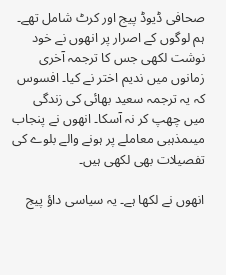صحافی ڈیوڈ پیج اور کرٹ شامل تھے۔ ہم لوگوں کے اصرار پر انھوں نے خود نوشت لکھی جس کا ترجمہ آخری زمانوں میں ندیم اختر نے کیا۔ افسوس کہ یہ ترجمہ سعید بھائی کی زندگی میں چھپ کر نہ آسکا۔ انھوں نے پنجاب میںمذہبی معاملے پر ہونے والے بلوے کی تفصیلات بھی لکھی ہیں۔

انھوں نے لکھا ہے۔ یہ سیاسی داؤ پیج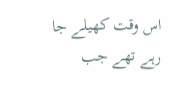اس وقت کھیلے جا رہے تھے جب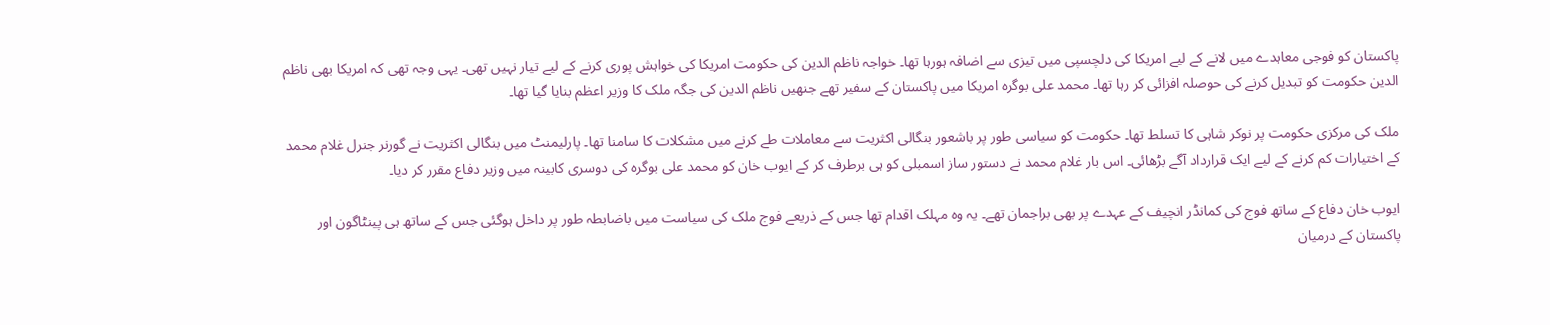پاکستان کو فوجی معاہدے میں لانے کے لیے امریکا کی دلچسپی میں تیزی سے اضافہ ہورہا تھا۔ خواجہ ناظم الدین کی حکومت امریکا کی خواہش پوری کرنے کے لیے تیار نہیں تھی۔ یہی وجہ تھی کہ امریکا بھی ناظم الدین حکومت کو تبدیل کرنے کی حوصلہ افزائی کر رہا تھا۔ محمد علی بوگرہ امریکا میں پاکستان کے سفیر تھے جنھیں ناظم الدین کی جگہ ملک کا وزیر اعظم بنایا گیا تھا۔

ملک کی مرکزی حکومت پر نوکر شاہی کا تسلط تھا۔ حکومت کو سیاسی طور پر باشعور بنگالی اکثریت سے معاملات طے کرنے میں مشکلات کا سامنا تھا۔ پارلیمنٹ میں بنگالی اکثریت نے گورنر جنرل غلام محمد کے اختیارات کم کرنے کے لیے ایک قرارداد آگے بڑھائی۔ اس بار غلام محمد نے دستور ساز اسمبلی کو ہی برطرف کر کے ایوب خان کو محمد علی بوگرہ کی دوسری کابینہ میں وزیر دفاع مقرر کر دیا۔

ایوب خان دفاع کے ساتھ فوج کی کمانڈر انچیف کے عہدے پر بھی براجمان تھے۔ یہ وہ مہلک اقدام تھا جس کے ذریعے فوج ملک کی سیاست میں باضابطہ طور پر داخل ہوگئی جس کے ساتھ ہی پینٹاگون اور پاکستان کے درمیان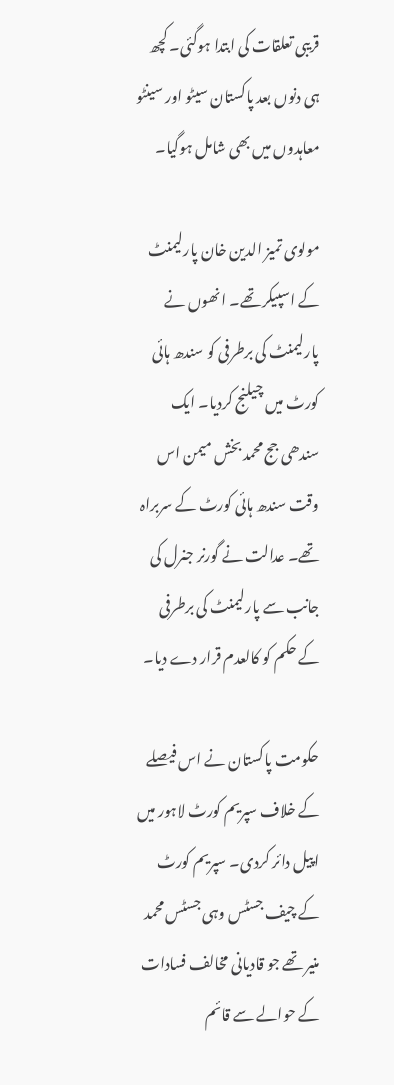قریبی تعلقات کی ابتدا ہوگئی۔ کچھ ہی دنوں بعد پاکستان سیٹو اور سینٹو معاہدوں میں بھی شامل ہوگیا۔

مولوی تمیز الدین خان پارلیمنٹ کے اسپیکر تھے۔ انھوں نے پارلیمنٹ کی برطرفی کو سندھ ہائی کورٹ میں چیلنج کردیا۔ ایک سندھی جج محمد بخش میمن اس وقت سندھ ہائی کورٹ کے سربراہ تھے۔ عدالت نے گورنر جنرل کی جانب سے پارلیمنٹ کی برطرفی کے حکم کو کالعدم قرار دے دیا۔

حکومت پاکستان نے اس فیصلے کے خلاف سپریم کورٹ لاہور میں اپیل دائر کردی۔ سپریم کورٹ کے چیف جسٹس وہی جسٹس محمد منیر تھے جو قادیانی مخالف فسادات کے حوالے سے قائم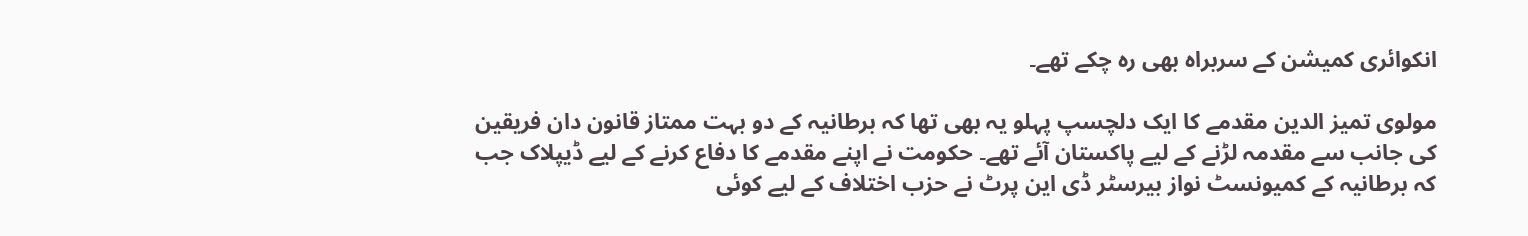انکوائری کمیشن کے سربراہ بھی رہ چکے تھے۔

مولوی تمیز الدین مقدمے کا ایک دلچسپ پہلو یہ بھی تھا کہ برطانیہ کے دو بہت ممتاز قانون دان فریقین کی جانب سے مقدمہ لڑنے کے لیے پاکستان آئے تھے۔ حکومت نے اپنے مقدمے کا دفاع کرنے کے لیے ڈیپلاک جب کہ برطانیہ کے کمیونسٹ نواز بیرسٹر ڈی این پرٹ نے حزب اختلاف کے لیے کوئی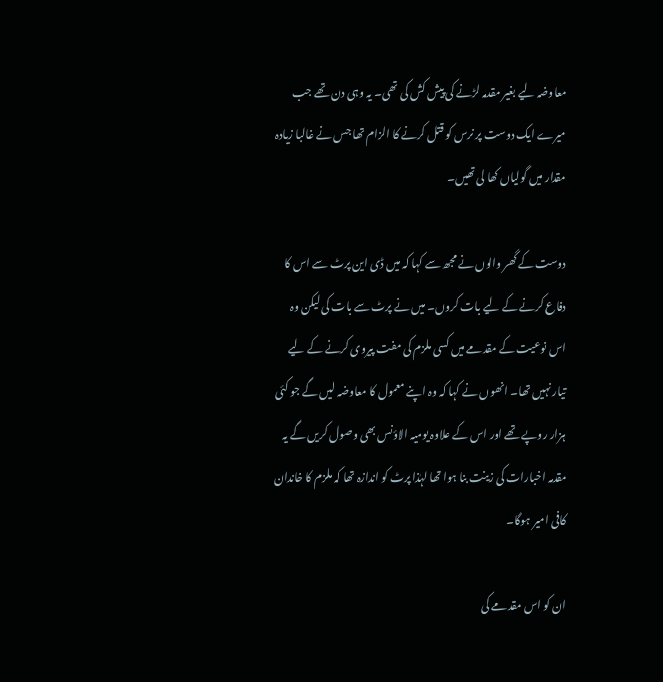معاوضہ لیے بغیر مقدمہ لڑنے کی پیش کش کی تھی۔ یہ وہی دن تھے جب میرے ایک دوست پر نرس کو قتل کرنے کا الزام تھا جس نے غالبا زیادہ مقدار میں گولیاں کھا لی تھیں۔

دوست کے گھر والوں نے مجھ سے کہا کہ میں ڈی این پرٹ سے اس کا دفاع کرنے کے لیے بات کروں۔ میں نے پرٹ سے بات کی لیکن وہ اس نوعیت کے مقدمے میں کسی ملزم کی مفت پیروی کرنے کے لیے تیار نہیں تھا۔ انھوں نے کہا کہ وہ اپنے معمول کا معاوضہ لیں گے جو کئی ہزار روپے تھے اور اس کے علاوہ یومیہ الاؤنس بھی وصول کریں گے یہ مقدمہ اخبارات کی زینت بنا ہوا تھا لہٰذا پرٹ کو اندازہ تھا کہ ملزم کا خاندان کافی امیر ہوگا۔

ان کو اس مقدمے کی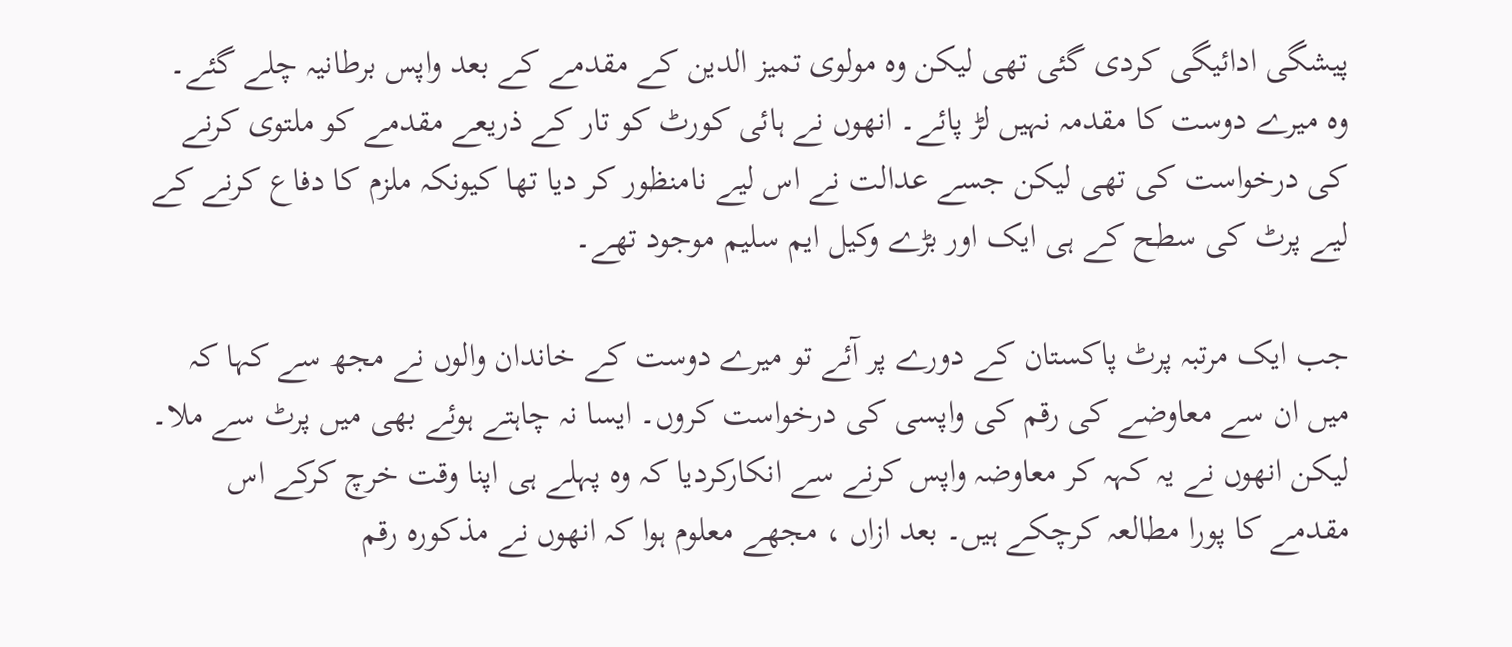پیشگی ادائیگی کردی گئی تھی لیکن وہ مولوی تمیز الدین کے مقدمے کے بعد واپس برطانیہ چلے گئے۔ وہ میرے دوست کا مقدمہ نہیں لڑ پائے۔ انھوں نے ہائی کورٹ کو تار کے ذریعے مقدمے کو ملتوی کرنے کی درخواست کی تھی لیکن جسے عدالت نے اس لیے نامنظور کر دیا تھا کیونکہ ملزم کا دفاع کرنے کے لیے پرٹ کی سطح کے ہی ایک اور بڑے وکیل ایم سلیم موجود تھے۔

جب ایک مرتبہ پرٹ پاکستان کے دورے پر آئے تو میرے دوست کے خاندان والوں نے مجھ سے کہا کہ میں ان سے معاوضے کی رقم کی واپسی کی درخواست کروں۔ ایسا نہ چاہتے ہوئے بھی میں پرٹ سے ملا۔ لیکن انھوں نے یہ کہہ کر معاوضہ واپس کرنے سے انکارکردیا کہ وہ پہلے ہی اپنا وقت خرچ کرکے اس مقدمے کا پورا مطالعہ کرچکے ہیں۔ بعد ازاں ، مجھے معلوم ہوا کہ انھوں نے مذکورہ رقم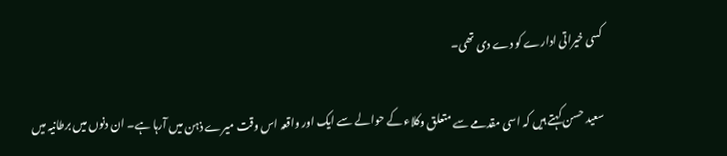کسی خیراتی ادارے کو دے دی تھی۔

سعید حسن کہتے ہیں کہ اسی مقدمے سے متعلق وکلاء کے حوالے سے ایک اور واقعہ اس وقت میرے ذہن میں آرہا ہے۔ ان دنوں میں برطانیہ میں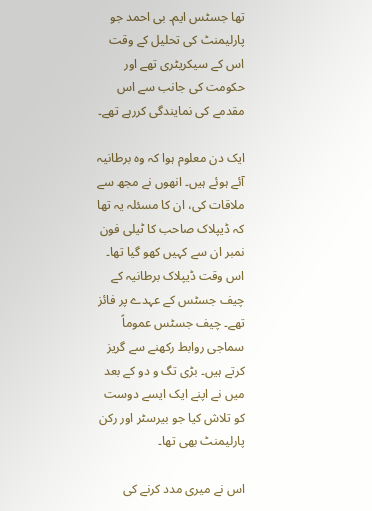تھا جسٹس ایم۔ بی احمد جو پارلیمنٹ کی تحلیل کے وقت اس کے سیکریٹری تھے اور حکومت کی جانب سے اس مقدمے کی نمایندگی کررہے تھے۔

ایک دن معلوم ہوا کہ وہ برطانیہ آئے ہوئے ہیں۔ انھوں نے مجھ سے ملاقات کی، ان کا مسئلہ یہ تھا کہ ڈیپلاک صاحب کا ٹیلی فون نمبر ان سے کہیں کھو گیا تھا۔ اس وقت ڈیپلاک برطانیہ کے چیف جسٹس کے عہدے پر فائز تھے۔ چیف جسٹس عموماً سماجی روابط رکھنے سے گریز کرتے ہیں۔ بڑی تگ و دو کے بعد میں نے اپنے ایک ایسے دوست کو تلاش کیا جو بیرسٹر اور رکن پارلیمنٹ بھی تھا۔

اس نے میری مدد کرنے کی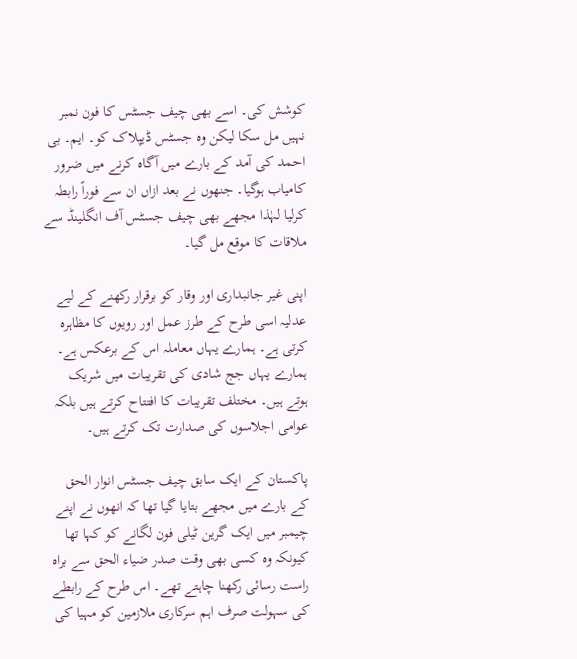کوشش کی۔ اسے بھی چیف جسٹس کا فون نمبر نہیں مل سکا لیکن وہ جسٹس ڈیپلاک کو۔ ایم۔ بی احمد کی آمد کے بارے میں آگاہ کرنے میں ضرور کامیاب ہوگیا۔ جنھوں نے بعد ازاں ان سے فوراً رابطہ کرلیا لہٰذا مجھے بھی چیف جسٹس آف انگلینڈ سے ملاقات کا موقع مل گیا۔

اپنی غیر جانبداری اور وقار کو برقرار رکھنے کے لیے عدلیہ اسی طرح کے طرز عمل اور رویوں کا مظاہرہ کرتی ہے۔ ہمارے یہاں معاملہ اس کے برعکس ہے۔ ہمارے یہاں جج شادی کی تقریبات میں شریک ہوتے ہیں۔ مختلف تقریبات کا افتتاح کرتے ہیں بلکہ عوامی اجلاسوں کی صدارت تک کرتے ہیں۔

پاکستان کے ایک سابق چیف جسٹس انوار الحق کے بارے میں مجھے بتایا گیا تھا کہ انھوں نے اپنے چیمبر میں ایک گرین ٹیلی فون لگانے کو کہا تھا کیونکہ وہ کسی بھی وقت صدر ضیاء الحق سے براہ راست رسائی رکھنا چاہتے تھے۔ اس طرح کے رابطے کی سہولت صرف اہم سرکاری ملازمین کو مہیا کی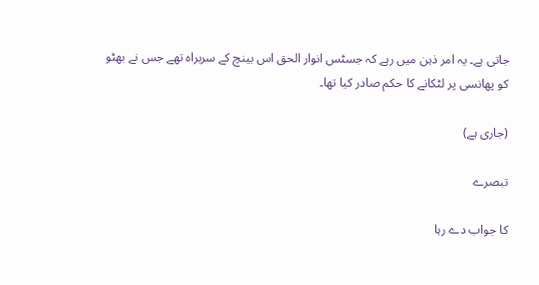جاتی ہے۔ یہ امر ذہن میں رہے کہ جسٹس انوار الحق اس بینچ کے سربراہ تھے جس نے بھٹو کو پھانسی پر لٹکانے کا حکم صادر کیا تھا۔

(جاری ہے)

تبصرے

کا جواب دے رہا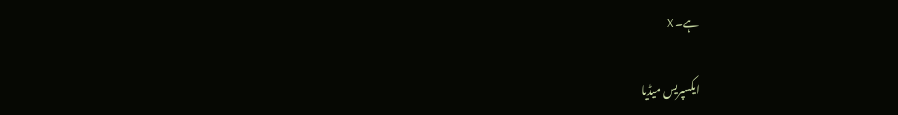ہے۔ X

ایکسپریس میڈیا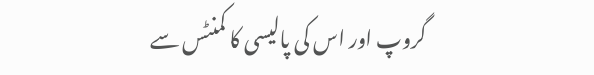گروپ اور اس کی پالیسی کا کمنٹس سے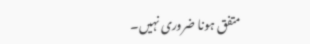متفق ہونا ضروری نہیں۔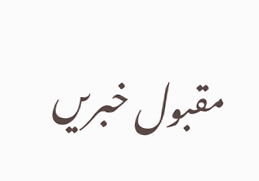مقبول خبریں